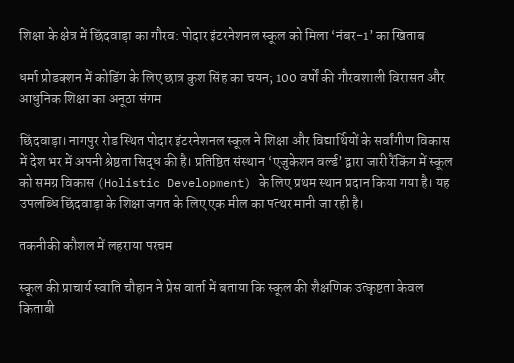शिक्षा के क्षेत्र में छिंदवाड़ा का गौरव: पोदार इंटरनेशनल स्कूल को मिला ‘नंबर-1’ का खिताब

धर्मा प्रोडक्शन में कोडिंग के लिए छात्र कुश सिंह का चयन; 100 वर्षों की गौरवशाली विरासत और आधुनिक शिक्षा का अनूठा संगम

छिंदवाड़ा। नागपुर रोड स्थित पोदार इंटरनेशनल स्कूल ने शिक्षा और विद्यार्थियों के सर्वांगीण विकास में देश भर में अपनी श्रेष्ठता सिद्ध की है। प्रतिष्ठित संस्थान ‘एजुकेशन वर्ल्ड’ द्वारा जारी रैंकिंग में स्कूल को समग्र विकास (Holistic Development) के लिए प्रथम स्थान प्रदान किया गया है। यह उपलब्धि छिंदवाड़ा के शिक्षा जगत के लिए एक मील का पत्थर मानी जा रही है।

तकनीकी कौशल में लहराया परचम

स्कूल की प्राचार्य स्वाति चौहान ने प्रेस वार्ता में बताया कि स्कूल की शैक्षणिक उत्कृष्टता केवल किताबी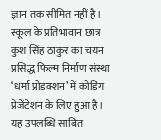ज्ञान तक सीमित नहीं है। स्कूल के प्रतिभावान छात्र कुश सिंह ठाकुर का चयन प्रसिद्ध फिल्म निर्माण संस्था ‘धर्मा प्रोडक्शन’ में कोडिंग प्रेजेंटेशन के लिए हुआ है। यह उपलब्धि साबित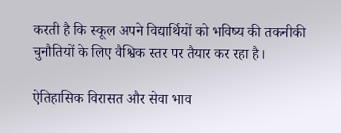करती है कि स्कूल अपने विद्यार्थियों को भविष्य की तकनीकी चुनौतियों के लिए वैश्विक स्तर पर तैयार कर रहा है।

ऐतिहासिक विरासत और सेवा भाव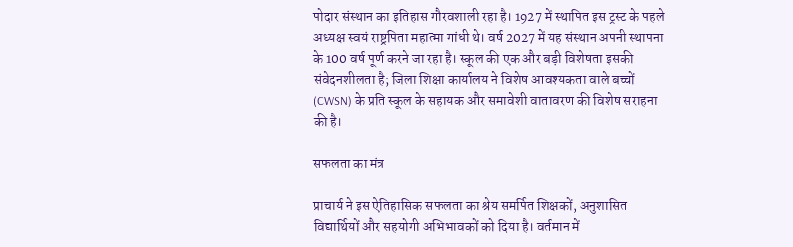पोदार संस्थान का इतिहास गौरवशाली रहा है। 1927 में स्थापित इस ट्रस्ट के पहले अध्यक्ष स्वयं राष्ट्रपिता महात्मा गांधी थे। वर्ष 2027 में यह संस्थान अपनी स्थापना के 100 वर्ष पूर्ण करने जा रहा है। स्कूल की एक और बड़ी विशेषता इसकी संवेदनशीलता है; जिला शिक्षा कार्यालय ने विशेष आवश्यकता वाले बच्चों (CWSN) के प्रति स्कूल के सहायक और समावेशी वातावरण की विशेष सराहना की है।

सफलता का मंत्र

प्राचार्य ने इस ऐतिहासिक सफलता का श्रेय समर्पित शिक्षकों, अनुशासित विद्यार्थियों और सहयोगी अभिभावकों को दिया है। वर्तमान में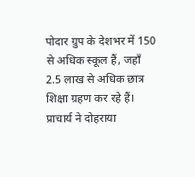पोदार ग्रुप के देशभर में 150 से अधिक स्कूल हैं, जहाँ 2.5 लाख से अधिक छात्र शिक्षा ग्रहण कर रहे हैं। प्राचार्य ने दोहराया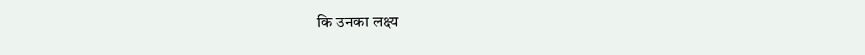कि उनका लक्ष्य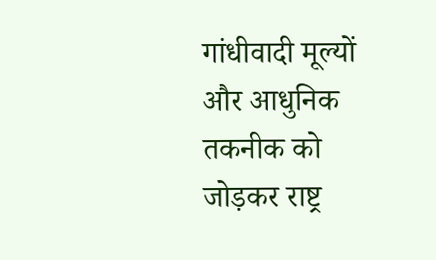गांधीवादी मूल्यों और आधुनिक तकनीक को जोड़कर राष्ट्र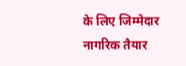के लिए जिम्मेदार नागरिक तैयार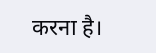करना है।